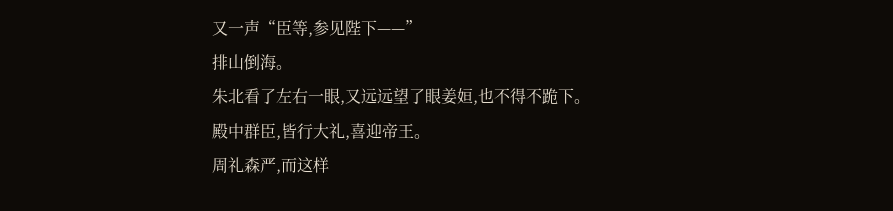又一声“臣等,参见陛下——”
排山倒海。
朱北看了左右一眼,又远远望了眼姜姮,也不得不跪下。
殿中群臣,皆行大礼,喜迎帝王。
周礼森严,而这样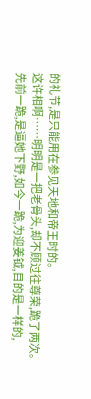的礼节,是只能用在参见天地和帝王时的。
这许相啊……明明是一把老骨头,却不顾过往尊荣,跪了两次。
先前一跪,是逼她下野,如今一跪,为迎姜钺,目的是一样的,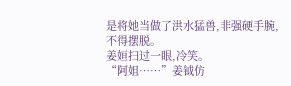是将她当做了洪水猛兽,非强硬手腕,不得摆脱。
姜姮扫过一眼,冷笑。
“阿姐……”姜钺仿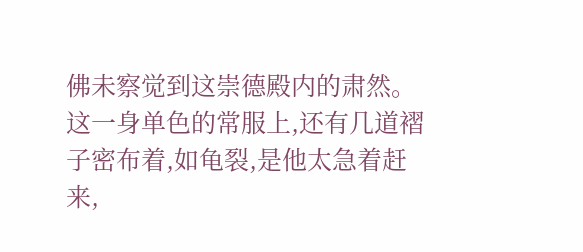佛未察觉到这崇德殿内的肃然。
这一身单色的常服上,还有几道褶子密布着,如龟裂,是他太急着赶来,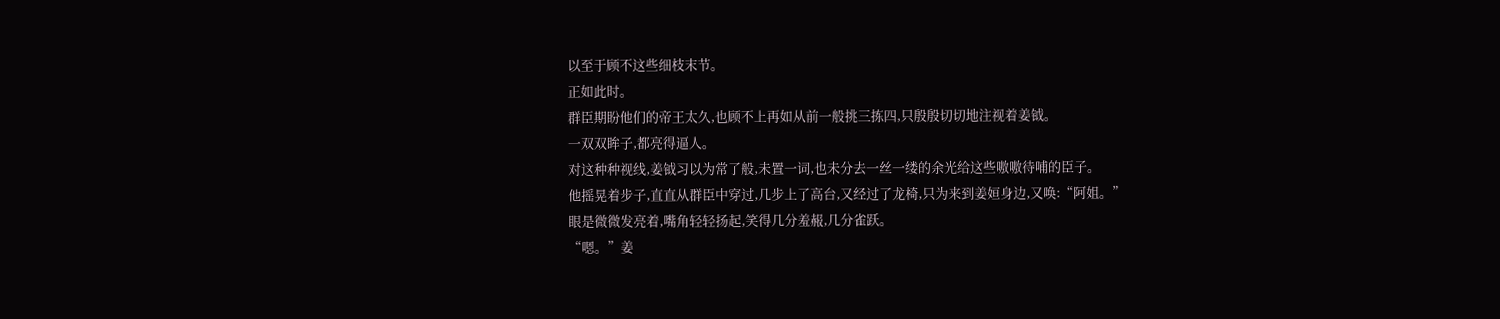以至于顾不这些细枝末节。
正如此时。
群臣期盼他们的帝王太久,也顾不上再如从前一般挑三拣四,只殷殷切切地注视着姜钺。
一双双眸子,都亮得逼人。
对这种种视线,姜钺习以为常了般,未置一词,也未分去一丝一缕的余光给这些嗷嗷待哺的臣子。
他摇晃着步子,直直从群臣中穿过,几步上了高台,又经过了龙椅,只为来到姜姮身边,又唤:“阿姐。”
眼是微微发亮着,嘴角轻轻扬起,笑得几分羞赧,几分雀跃。
“嗯。”姜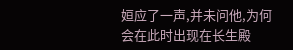姮应了一声,并未问他,为何会在此时出现在长生殿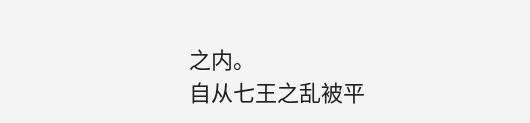之内。
自从七王之乱被平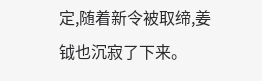定,随着新令被取缔,姜钺也沉寂了下来。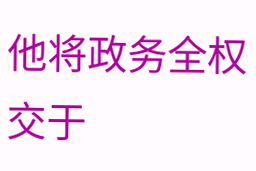他将政务全权交于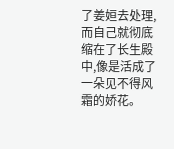了姜姮去处理,而自己就彻底缩在了长生殿中,像是活成了一朵见不得风霜的娇花。